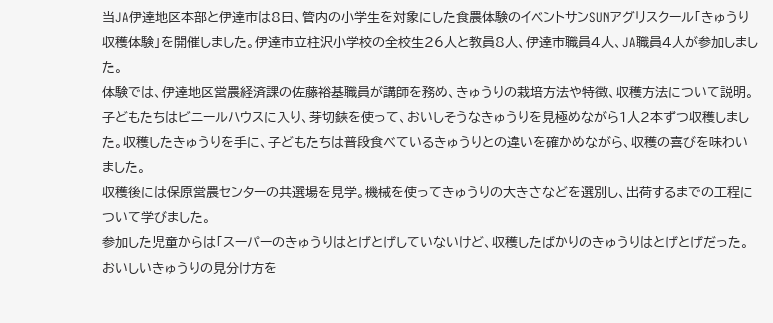当JA伊達地区本部と伊達市は8日、管内の小学生を対象にした食農体験のイベントサンSUNアグリスクール「きゅうり収穫体験」を開催しました。伊達市立柱沢小学校の全校生26人と教員8人、伊達市職員4人、JA職員4人が参加しました。
体験では、伊達地区営農経済課の佐藤裕基職員が講師を務め、きゅうりの栽培方法や特徴、収穫方法について説明。子どもたちはビニールハウスに入り、芽切鋏を使って、おいしそうなきゅうりを見極めながら1人2本ずつ収穫しました。収穫したきゅうりを手に、子どもたちは普段食べているきゅうりとの違いを確かめながら、収穫の喜びを味わいました。
収穫後には保原営農センターの共選場を見学。機械を使ってきゅうりの大きさなどを選別し、出荷するまでの工程について学びました。
参加した児童からは「スーパーのきゅうりはとげとげしていないけど、収穫したばかりのきゅうりはとげとげだった。おいしいきゅうりの見分け方を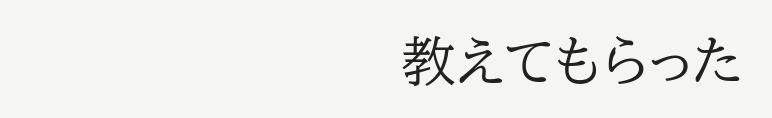教えてもらった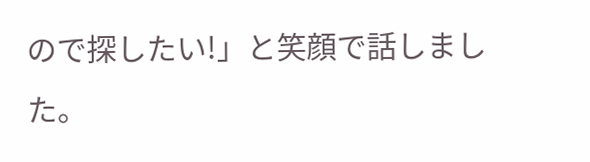ので探したい!」と笑顔で話しました。